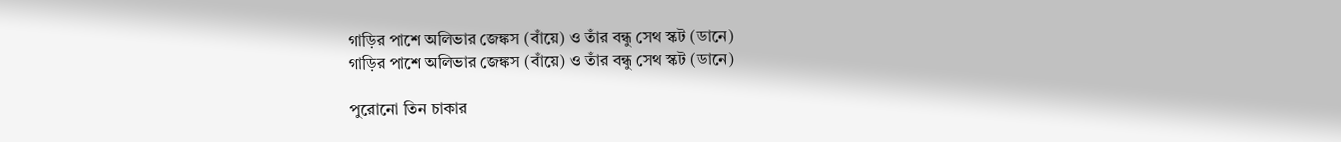গাড়ির পাশে অলিভার জেঙ্কস (বাঁয়ে) ও তাঁর বন্ধু সেথ স্কট (ডানে)
গাড়ির পাশে অলিভার জেঙ্কস (বাঁয়ে) ও তাঁর বন্ধু সেথ স্কট (ডানে)

পুরোনো তিন চাকার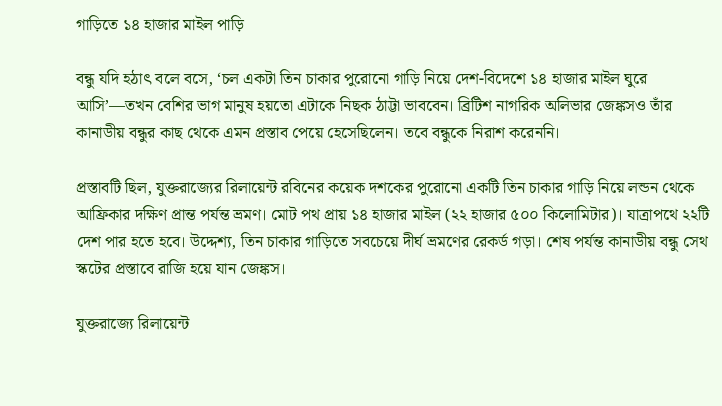গাড়িতে ১৪ হাজার মাইল পাড়ি

বন্ধু যদি হঠাৎ বলে বসে, ‘চল একটা তিন চাকার পুরোনো গাড়ি নিয়ে দেশ-বিদেশে ১৪ হাজার মাইল ঘুরে আসি’—তখন বেশির ভাগ মানুষ হয়তো এটাকে নিছক ঠাট্টা ভাববেন। ব্রিটিশ নাগরিক অলিভার জেঙ্কসও তাঁর কানাডীয় বন্ধুর কাছ থেকে এমন প্রস্তাব পেয়ে হেসেছিলেন। তবে বন্ধুকে নিরাশ করেননি।

প্রস্তাবটি ছিল, যুক্তরাজ্যের রিলায়েন্ট রবিনের কয়েক দশকের পুরোনো একটি তিন চাকার গাড়ি নিয়ে লন্ডন থেকে আফ্রিকার দক্ষিণ প্রান্ত পর্যন্ত ভ্রমণ। মোট পথ প্রায় ১৪ হাজার মাইল (২২ হাজার ৫০০ কিলোমিটার)। যাত্রাপথে ২২টি দেশ পার হতে হবে। উদ্দেশ্য, তিন চাকার গাড়িতে সবচেয়ে দীর্ঘ ভ্রমণের রেকর্ড গড়া। শেষ পর্যন্ত কানাডীয় বন্ধু সেথ স্কটের প্রস্তাবে রাজি হয়ে যান জেঙ্কস।

যুক্তরাজ্যে রিলায়েন্ট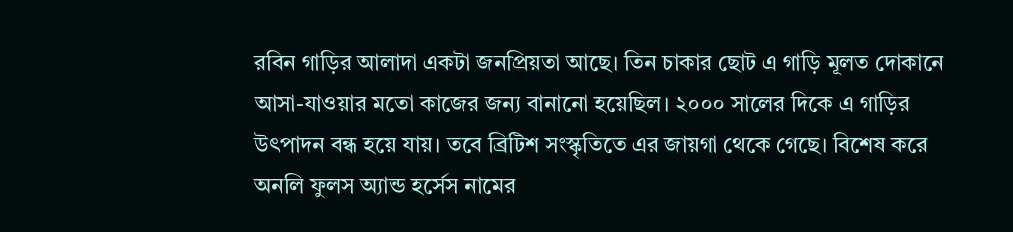রবিন গাড়ির আলাদা একটা জনপ্রিয়তা আছে। তিন চাকার ছোট এ গাড়ি মূলত দোকানে আসা-যাওয়ার মতো কাজের জন্য বানানো হয়েছিল। ২০০০ সালের দিকে এ গাড়ির উৎপাদন বন্ধ হয়ে যায়। তবে ব্রিটিশ সংস্কৃতিতে এর জায়গা থেকে গেছে। বিশেষ করে অনলি ফুলস অ্যান্ড হর্সেস নামের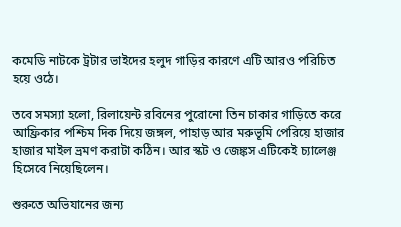কমেডি নাটকে ট্রটার ভাইদের হলুদ গাড়ির কারণে এটি আরও পরিচিত হয়ে ওঠে।

তবে সমস্যা হলো, রিলায়েন্ট রবিনের পুরোনো তিন চাকার গাড়িতে করে আফ্রিকার পশ্চিম দিক দিয়ে জঙ্গল, পাহাড় আর মরুভূমি পেরিয়ে হাজার হাজার মাইল ভ্রমণ করাটা কঠিন। আর স্কট ও জেঙ্কস এটিকেই চ্যালেঞ্জ হিসেবে নিয়েছিলেন।

শুরুতে অভিযানের জন্য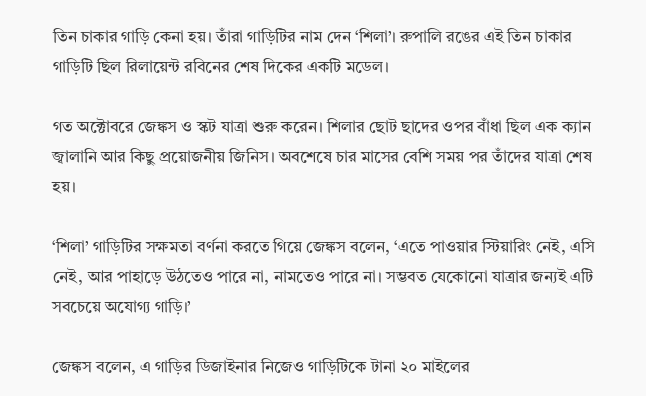তিন চাকার গাড়ি কেনা হয়। তাঁরা গাড়িটির নাম দেন ‘শিলা’। রুপালি রঙের এই তিন চাকার গাড়িটি ছিল রিলায়েন্ট রবিনের শেষ দিকের একটি মডেল।

গত অক্টোবরে জেঙ্কস ও স্কট যাত্রা শুরু করেন। শিলার ছোট ছাদের ওপর বাঁধা ছিল এক ক্যান জ্বালানি আর কিছু প্রয়োজনীয় জিনিস। অবশেষে চার মাসের বেশি সময় পর তাঁদের যাত্রা শেষ হয়।

‘শিলা’ গাড়িটির সক্ষমতা বর্ণনা করতে গিয়ে জেঙ্কস বলেন, ‘এতে পাওয়ার স্টিয়ারিং নেই, এসি নেই, আর পাহাড়ে উঠতেও পারে না, নামতেও পারে না। সম্ভবত যেকোনো যাত্রার জন্যই এটি সবচেয়ে অযোগ্য গাড়ি।’

জেঙ্কস বলেন, এ গাড়ির ডিজাইনার নিজেও গাড়িটিকে টানা ২০ মাইলের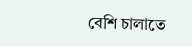বেশি চালাতে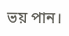ভয় পান।